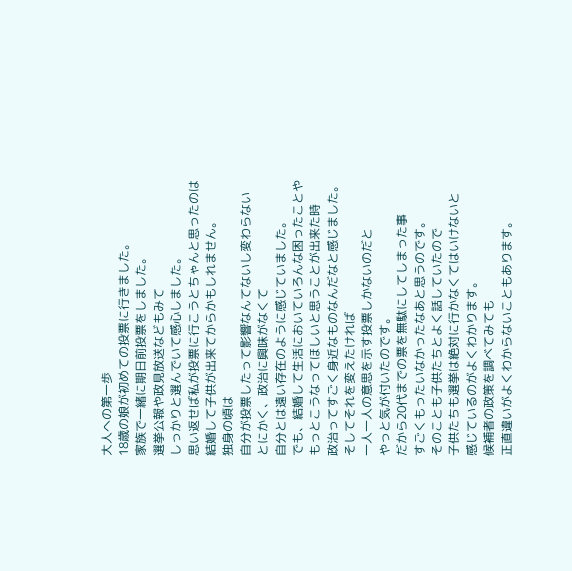大人への第一歩
18歳の娘が初めての投票に行きました。
家族で一緒に期日前投票をしました。
選挙公報や政見放送などもみて
しっかりと選んでいて感心しました。
思い返せば私が投票に行こうとちゃんと思ったのは
結婚して子供が出来てからかもしれません。
独身の頃は
自分が投票したって影響なんてないし変わらない
とにかく、政治に興味がなくて
自分とは遠い存在のように感じていました。
でも、結婚して生活においていろんな困ったことや
もっとこうなってほしいと思うことが出来た時
政治ってすごく身近なものなんだなと感じました。
そしてそれを変えたければ
一人一人の意思を示す投票しかないのだと
やっと気が付いたのです。
だから20代までの票を無駄にしてしまった事
すごくもったいなかったなあと思うのです。
そのことも子供たちとよく話していたので
子供たちも選挙は絶対に行かなくてはいけないと
感じているのがよくわかります。
候補者の政策を調べてみても
正直違いがよくわからないこともあります。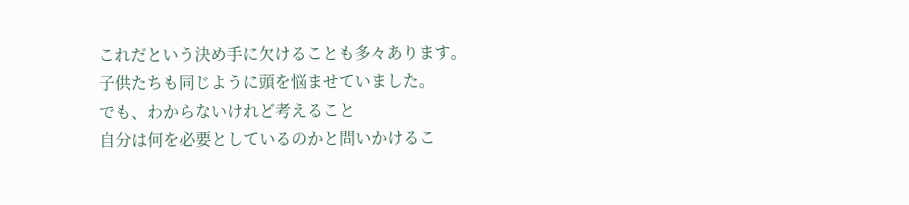これだという決め手に欠けることも多々あります。
子供たちも同じように頭を悩ませていました。
でも、わからないけれど考えること
自分は何を必要としているのかと問いかけるこ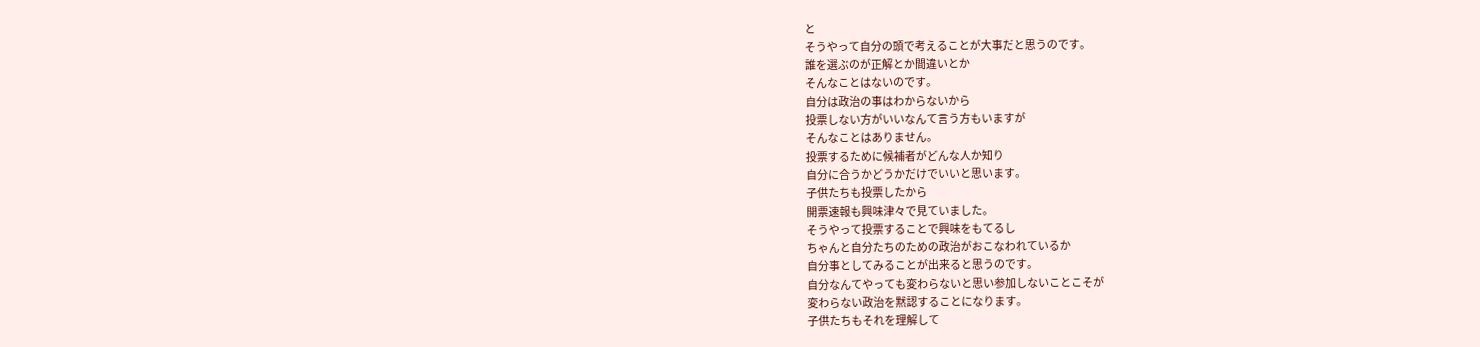と
そうやって自分の頭で考えることが大事だと思うのです。
誰を選ぶのが正解とか間違いとか
そんなことはないのです。
自分は政治の事はわからないから
投票しない方がいいなんて言う方もいますが
そんなことはありません。
投票するために候補者がどんな人か知り
自分に合うかどうかだけでいいと思います。
子供たちも投票したから
開票速報も興味津々で見ていました。
そうやって投票することで興味をもてるし
ちゃんと自分たちのための政治がおこなわれているか
自分事としてみることが出来ると思うのです。
自分なんてやっても変わらないと思い参加しないことこそが
変わらない政治を黙認することになります。
子供たちもそれを理解して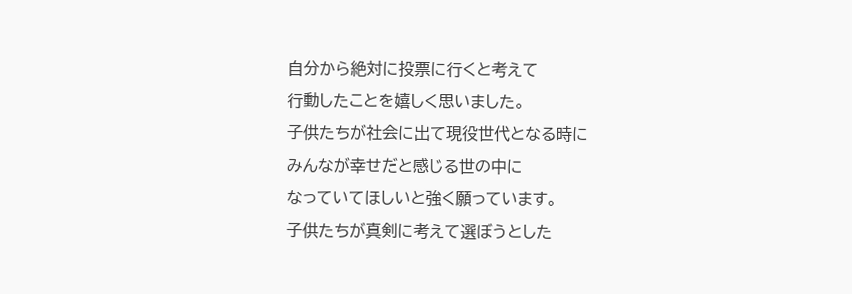自分から絶対に投票に行くと考えて
行動したことを嬉しく思いました。
子供たちが社会に出て現役世代となる時に
みんなが幸せだと感じる世の中に
なっていてほしいと強く願っています。
子供たちが真剣に考えて選ぼうとした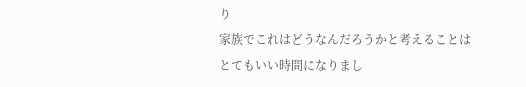り
家族でこれはどうなんだろうかと考えることは
とてもいい時間になりまし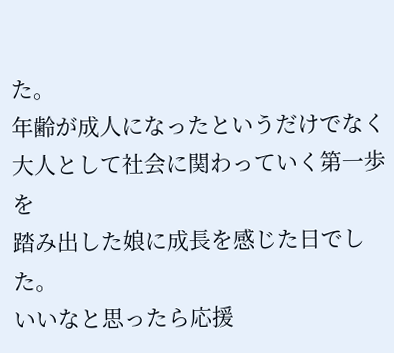た。
年齢が成人になったというだけでなく
大人として社会に関わっていく第一歩を
踏み出した娘に成長を感じた日でした。
いいなと思ったら応援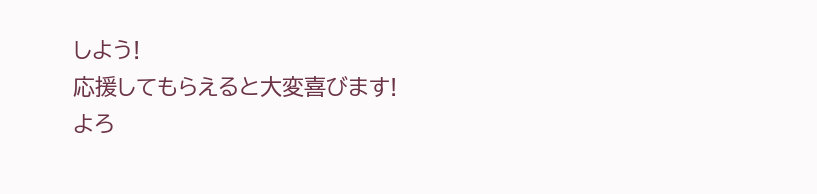しよう!
応援してもらえると大変喜びます!
よろ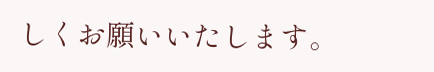しくお願いいたします。